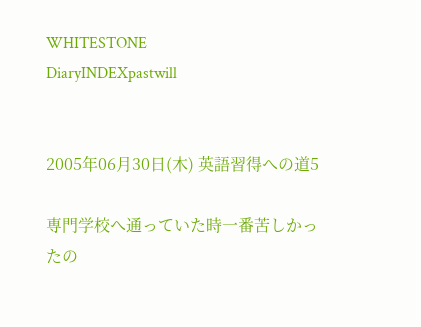WHITESTONE
DiaryINDEXpastwill


2005年06月30日(木) 英語習得への道5

専門学校へ通っていた時一番苦しかったの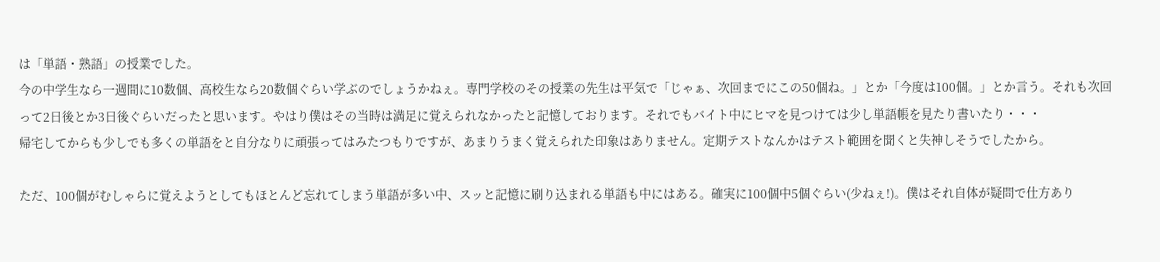は「単語・熟語」の授業でした。
今の中学生なら一週間に10数個、高校生なら20数個ぐらい学ぶのでしょうかねぇ。専門学校のその授業の先生は平気で「じゃぁ、次回までにこの50個ね。」とか「今度は100個。」とか言う。それも次回って2日後とか3日後ぐらいだったと思います。やはり僕はその当時は満足に覚えられなかったと記憶しております。それでもバイト中にヒマを見つけては少し単語帳を見たり書いたり・・・
帰宅してからも少しでも多くの単語をと自分なりに頑張ってはみたつもりですが、あまりうまく覚えられた印象はありません。定期テストなんかはテスト範囲を聞くと失神しそうでしたから。

ただ、100個がむしゃらに覚えようとしてもほとんど忘れてしまう単語が多い中、スッと記憶に刷り込まれる単語も中にはある。確実に100個中5個ぐらい(少ねぇ!)。僕はそれ自体が疑問で仕方あり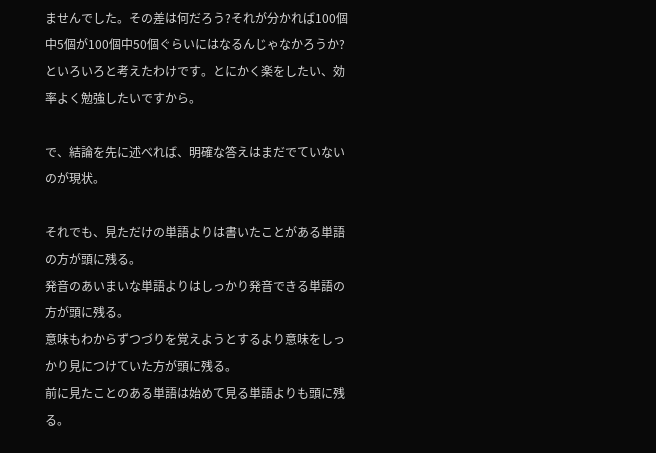ませんでした。その差は何だろう?それが分かれば100個中5個が100個中50個ぐらいにはなるんじゃなかろうか?といろいろと考えたわけです。とにかく楽をしたい、効率よく勉強したいですから。

で、結論を先に述べれば、明確な答えはまだでていないのが現状。

それでも、見ただけの単語よりは書いたことがある単語の方が頭に残る。
発音のあいまいな単語よりはしっかり発音できる単語の方が頭に残る。
意味もわからずつづりを覚えようとするより意味をしっかり見につけていた方が頭に残る。
前に見たことのある単語は始めて見る単語よりも頭に残る。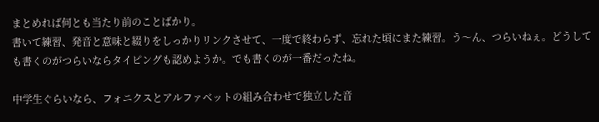まとめれば何とも当たり前のことばかり。
書いて練習、発音と意味と綴りをしっかりリンクさせて、一度で終わらず、忘れた頃にまた練習。う〜ん、つらいねぇ。どうしても書くのがつらいならタイピングも認めようか。でも書くのが一番だったね。

中学生ぐらいなら、フォニクスとアルファベットの組み合わせで独立した音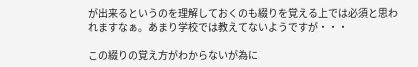が出来るというのを理解しておくのも綴りを覚える上では必須と思われますなぁ。あまり学校では教えてないようですが・・・

この綴りの覚え方がわからないが為に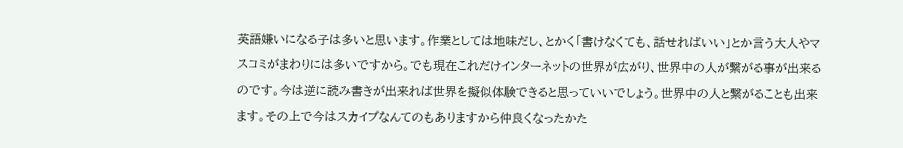英語嫌いになる子は多いと思います。作業としては地味だし、とかく「書けなくても、話せればいい」とか言う大人やマスコミがまわりには多いですから。でも現在これだけインターネットの世界が広がり、世界中の人が繋がる事が出来るのです。今は逆に読み書きが出来れば世界を擬似体験できると思っていいでしょう。世界中の人と繋がることも出来ます。その上で今はスカイプなんてのもありますから仲良くなったかた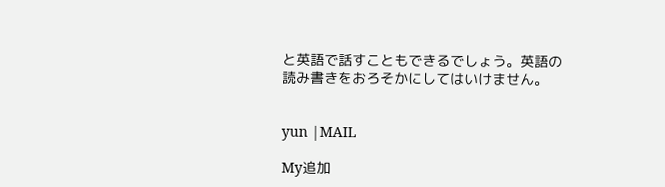と英語で話すこともできるでしょう。英語の読み書きをおろそかにしてはいけません。


yun |MAIL

My追加